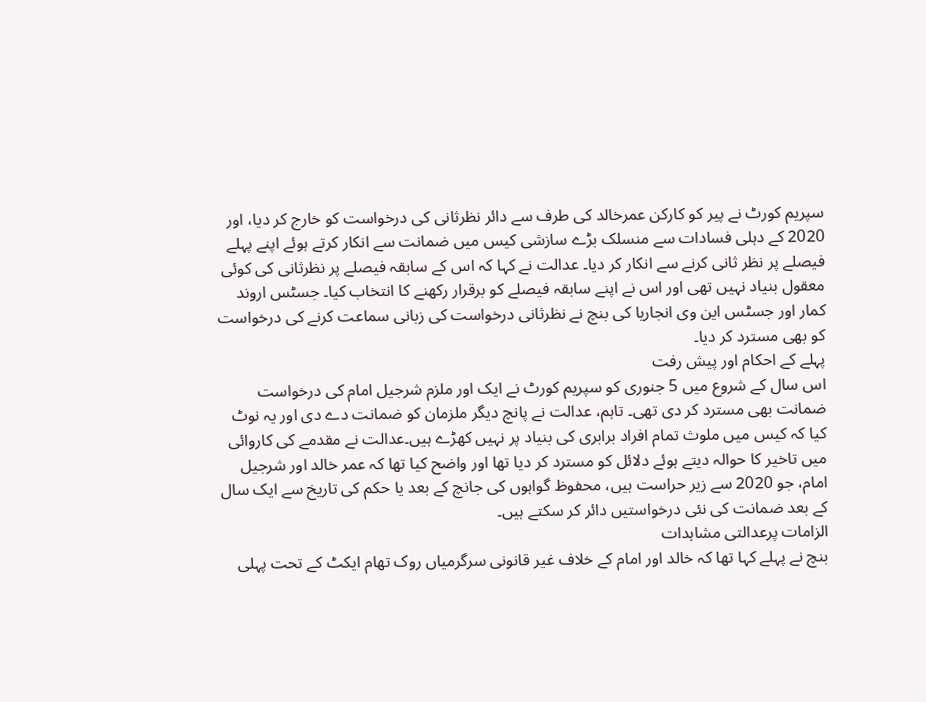سپریم کورٹ نے پیر کو کارکن عمرخالد کی طرف سے دائر نظرثانی کی درخواست کو خارج کر دیا، اور 2020 کے دہلی فسادات سے منسلک بڑے سازشی کیس میں ضمانت سے انکار کرتے ہوئے اپنے پہلے فیصلے پر نظر ثانی کرنے سے انکار کر دیا۔ عدالت نے کہا کہ اس کے سابقہ فیصلے پر نظرثانی کی کوئی معقول بنیاد نہیں تھی اور اس نے اپنے سابقہ فیصلے کو برقرار رکھنے کا انتخاب کیا۔ جسٹس اروند کمار اور جسٹس این وی انجاریا کی بنچ نے نظرثانی درخواست کی زبانی سماعت کرنے کی درخواست کو بھی مسترد کر دیا۔
پہلے کے احکام اور پیش رفت
اس سال کے شروع میں 5 جنوری کو سپریم کورٹ نے ایک اور ملزم شرجیل امام کی درخواست ضمانت بھی مسترد کر دی تھی۔ تاہم، عدالت نے پانچ دیگر ملزمان کو ضمانت دے دی اور یہ نوٹ کیا کہ کیس میں ملوث تمام افراد برابری کی بنیاد پر نہیں کھڑے ہیں۔عدالت نے مقدمے کی کاروائی میں تاخیر کا حوالہ دیتے ہوئے دلائل کو مسترد کر دیا تھا اور واضح کیا تھا کہ عمر خالد اور شرجیل امام، جو 2020 سے زیر حراست ہیں، محفوظ گواہوں کی جانچ کے بعد یا حکم کی تاریخ سے ایک سال کے بعد ضمانت کی نئی درخواستیں دائر کر سکتے ہیں۔
الزامات پرعدالتی مشاہدات
بنچ نے پہلے کہا تھا کہ خالد اور امام کے خلاف غیر قانونی سرگرمیاں روک تھام ایکٹ کے تحت پہلی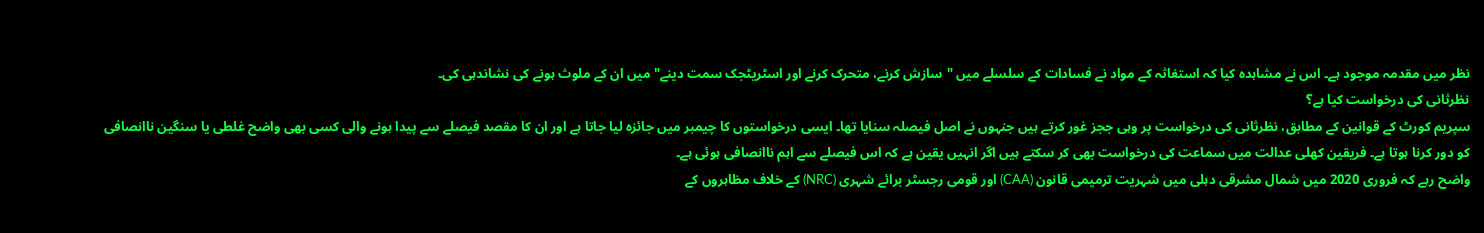نظر میں مقدمہ موجود ہے۔ اس نے مشاہدہ کیا کہ استغاثہ کے مواد نے فسادات کے سلسلے میں "سازش کرنے، متحرک کرنے اور اسٹریٹجک سمت دینے" میں ان کے ملوث ہونے کی نشاندہی کی۔
نظرثانی کی درخواست کیا ہے؟
سپریم کورٹ کے قوانین کے مطابق، نظرثانی کی درخواست پر وہی ججز غور کرتے ہیں جنہوں نے اصل فیصلہ سنایا تھا۔ ایسی درخواستوں کا چیمبر میں جائزہ لیا جاتا ہے اور ان کا مقصد فیصلے سے پیدا ہونے والی کسی بھی واضح غلطی یا سنگین ناانصافی کو دور کرنا ہوتا ہے۔ فریقین کھلی عدالت میں سماعت کی درخواست بھی کر سکتے ہیں اگر انہیں یقین ہے کہ اس فیصلے سے اہم ناانصافی ہوئی ہے۔
واضح رہے کہ فروری 2020 میں شمال مشرقی دہلی میں شہریت ترمیمی قانون (CAA) اور قومی رجسٹر برائے شہری (NRC) کے خلاف مظاہروں کے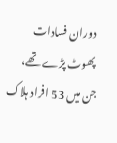دوران فسادات پھوٹ پڑے تھے، جن میں 53 افراد ہلاک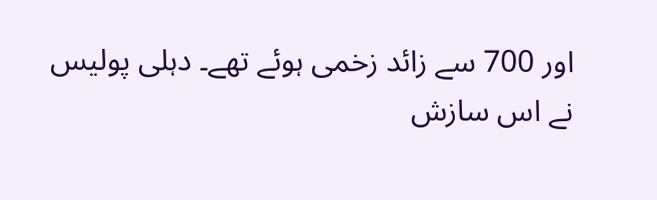اور 700 سے زائد زخمی ہوئے تھے۔ دہلی پولیس نے اس سازش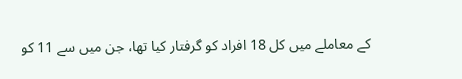کے معاملے میں کل 18 افراد کو گرفتار کیا تھا، جن میں سے 11 کو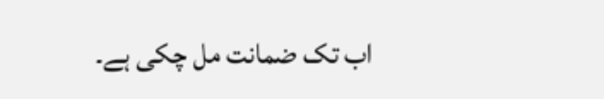اب تک ضمانت مل چکی ہے۔